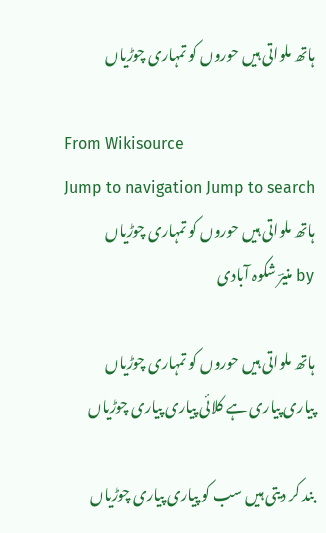ہاتھ ملواتی ہیں حوروں کو تمہاری چوڑیاں

From Wikisource
Jump to navigation Jump to search
ہاتھ ملواتی ہیں حوروں کو تمہاری چوڑیاں
by منیرؔ شکوہ آبادی

ہاتھ ملواتی ہیں حوروں کو تمہاری چوڑیاں
پیاری پیاری ہے کلائی پیاری پیاری چوڑیاں

بند کر دیتی ہیں سب کو پیاری پیاری چوڑیاں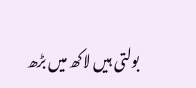بولتی ہیں لاکھ میں بڑھ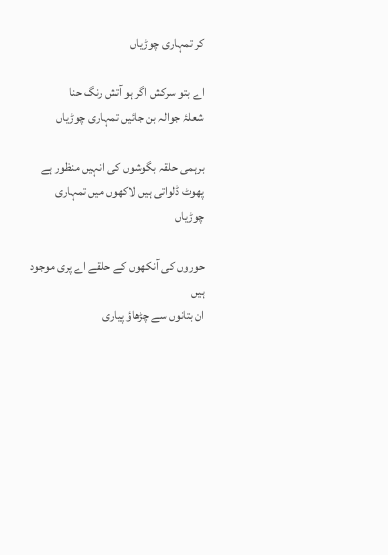کر تمہاری چوڑیاں

اے بتو سرکش اگر ہو آتش رنگ حنا
شعلۂ جوالہ بن جائیں تمہاری چوڑیاں

برہمی حلقہ بگوشوں کی انہیں منظور ہے
پھوٹ ڈلواتی ہیں لاکھوں میں تمہاری چوڑیاں

حوروں کی آنکھوں کے حلقے اے پری موجود ہیں
ان بتانوں سے چڑھاؤ پیاری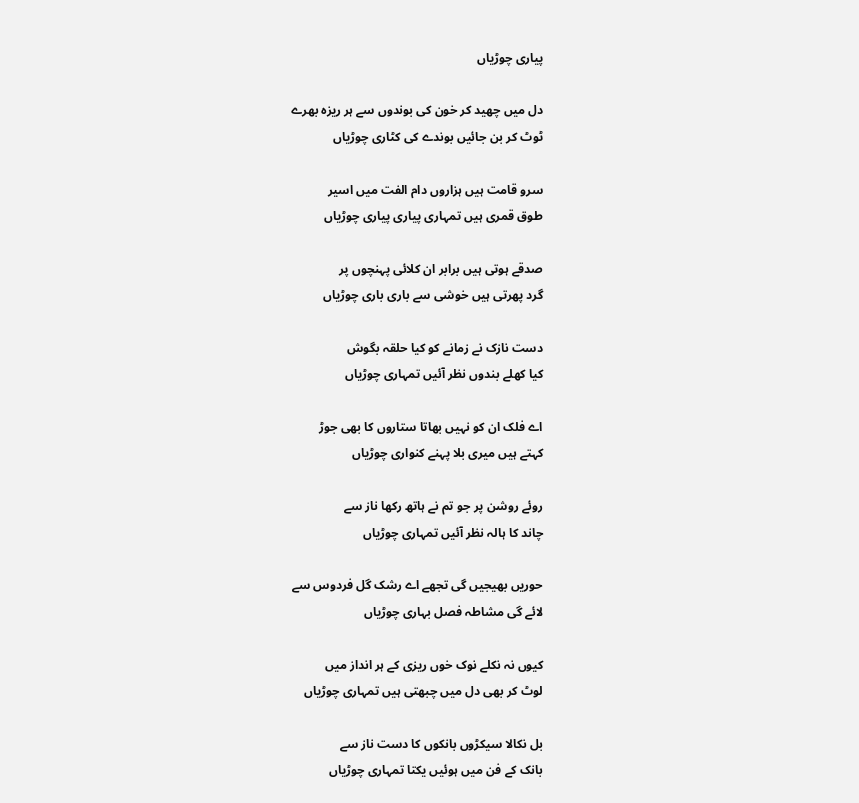پیاری چوڑیاں

دل میں چھید کر خون کی بوندوں سے ہر ریزہ بھرے
ٹوٹ کر بن جائیں بوندے کی کٹاری چوڑیاں

سرو قامت ہیں ہزاروں دام الفت میں اسیر
طوق قمری ہیں تمہاری پیاری پیاری چوڑیاں

صدقے ہوتی ہیں برابر ان کلائی پہنچوں پر
گرد پھرتی ہیں خوشی سے باری باری چوڑیاں

دست نازک نے زمانے کو کیا حلقہ بگوش
کیا کھلے بندوں نظر آئیں تمہاری چوڑیاں

اے فلک ان کو نہیں بھاتا ستاروں کا بھی جوڑ
کہتے ہیں میری بلا پہنے کنواری چوڑیاں

روئے روشن پر جو تم نے ہاتھ رکھا ناز سے
چاند کا ہالہ نظر آئیں تمہاری چوڑیاں

حوریں بھیجیں گی تجھے اے رشک گل فردوس سے
لائے گی مشاطہ فصل بہاری چوڑیاں

کیوں نہ نکلے نوک خوں ریزی کے ہر انداز میں
لوٹ کر بھی دل میں چبھتی ہیں تمہاری چوڑیاں

بل نکالا سیکڑوں بانکوں کا دست ناز سے
بانک کے فن میں ہوئیں یکتا تمہاری چوڑیاں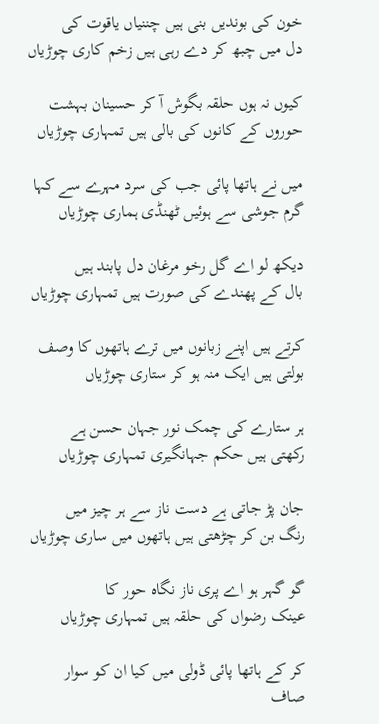خون کی بوندیں بنی ہیں چننیاں یاقوت کی
دل میں چبھ کر دے رہی ہیں زخم کاری چوڑیاں

کیوں نہ ہوں حلقہ بگوش آ کر حسینان بہشت
حوروں کے کانوں کی بالی ہیں تمہاری چوڑیاں

میں نے ہاتھا پائی جب کی سرد مہرے سے کہا
گرم جوشی سے ہوئیں ٹھنڈی ہماری چوڑیاں

دیکھ لو اے گل رخو مرغان دل پابند ہیں
بال کے پھندے کی صورت ہیں تمہاری چوڑیاں

کرتے ہیں اپنے زبانوں میں ترے ہاتھوں کا وصف
بولتی ہیں ایک منہ ہو کر ستاری چوڑیاں

ہر ستارے کی چمک نور جہان حسن ہے
رکھتی ہیں حکم جہانگیری تمہاری چوڑیاں

جان پڑ جاتی ہے دست ناز سے ہر چیز میں
رنگ بن کر چڑھتی ہیں ہاتھوں میں ساری چوڑیاں

گو گہر ہو اے پری ناز نگاہ حور کا
عینک رضواں کی حلقہ ہیں تمہاری چوڑیاں

کر کے ہاتھا پائی ڈولی میں کیا ان کو سوار
صاف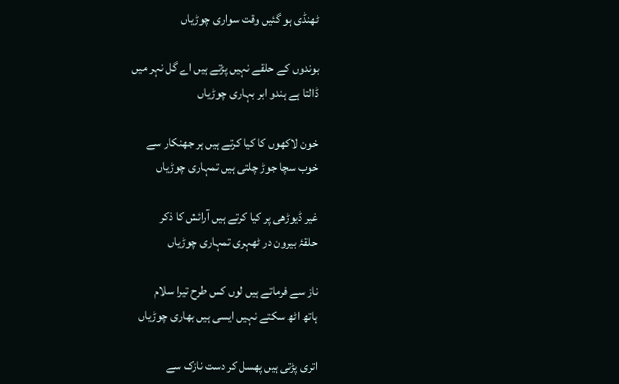ٹھنڈی ہو گئیں وقت سواری چوڑیاں

بوندوں کے حلقے نہیں پڑتے ہیں اے گل نہر میں
ڈالتا ہے ہندو ابر بہاری چوڑیاں

خون لاکھوں کا کیا کرتے ہیں ہر جھنکار سے
خوب سچا جوڑ چلتی ہیں تمہاری چوڑیاں

غیر ڈیوڑھی پر کیا کرتے ہیں آرائش کا ذکر
حلقۂ بیرون در ٹھہری تمہاری چوڑیاں

ناز سے فرماتے ہیں لوں کس طرح تیرا سلام
ہاتھ اٹھ سکتے نہیں ایسی ہیں بھاری چوڑیاں

اتری پڑتی ہیں پھسل کر دست نازک سے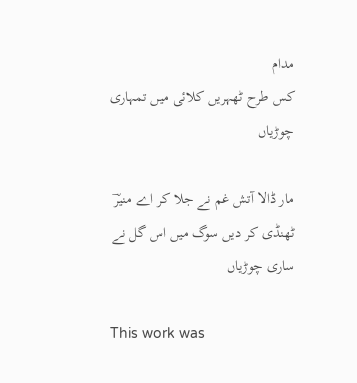مدام
کس طرح ٹھہریں کلائی میں تمہاری چوڑیاں

مار ڈالا آتش غم نے جلا کر اے منیرؔ
ٹھنڈی کر دیں سوگ میں اس گل نے ساری چوڑیاں

This work was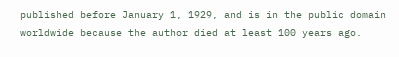published before January 1, 1929, and is in the public domain worldwide because the author died at least 100 years ago.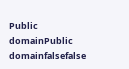Public domainPublic domainfalsefalse